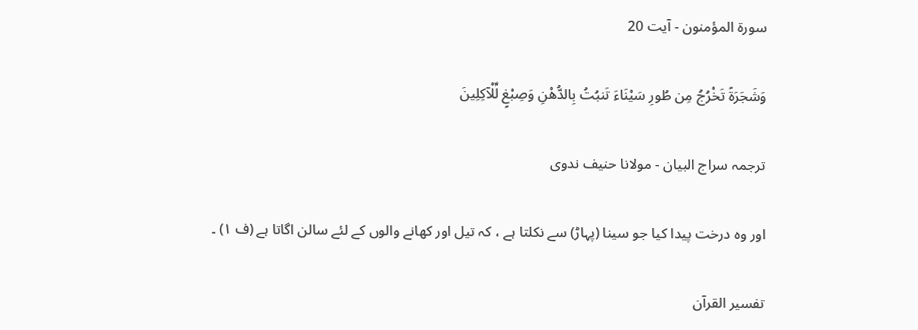سورة المؤمنون - آیت 20

وَشَجَرَةً تَخْرُجُ مِن طُورِ سَيْنَاءَ تَنبُتُ بِالدُّهْنِ وَصِبْغٍ لِّلْآكِلِينَ

ترجمہ سراج البیان - مولانا حنیف ندوی

اور وہ درخت پیدا کیا جو سینا (پہاڑ) سے نکلتا ہے ، کہ تیل اور کھانے والوں کے لئے سالن اگاتا ہے (ف ١) ۔

تفسیر القرآن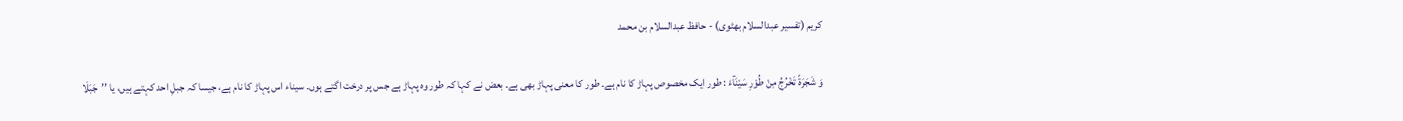کریم (تفسیر عبدالسلام بھٹوی) - حافظ عبدالسلام بن محمد

وَ شَجَرَةً تَخْرُجُ مِنْ طُوْرِ سَيْنَآءَ : طور ایک مخصوص پہاڑ کا نام ہے۔ طور کا معنی پہاڑ بھی ہے۔ بعض نے کہا کہ طور وہ پہاڑ ہے جس پر درخت اگتے ہوں۔ سیناء اس پہاڑ کا نام ہے، جیسا کہ جبلِ احد کہتے ہیں، یا ’’جَبَلَا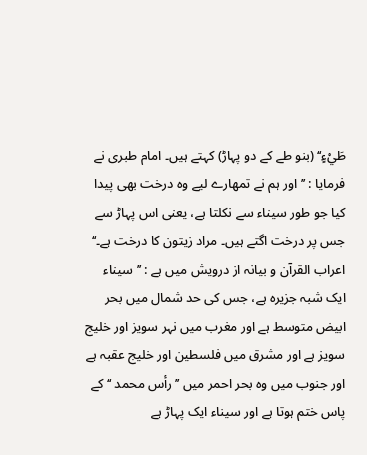طَيْءٍ‘‘ (بنو طے کے دو پہاڑ) کہتے ہیں۔ امام طبری نے فرمایا : ’’اور ہم نے تمھارے لیے وہ درخت بھی پیدا کیا جو طور سیناء سے نکلتا ہے، یعنی اس پہاڑ سے جس پر درخت اگتے ہیں۔ مراد زیتون کا درخت ہے۔‘‘ اعراب القرآن و بیانہ از درویش میں ہے : ’’سیناء ایک شبہ جزیرہ ہے، جس کی حد شمال میں بحر ابیض متوسط ہے اور مغرب میں نہر سویز اور خلیج سویز ہے اور مشرق میں فلسطین اور خلیج عقبہ ہے اور جنوب میں وہ بحر احمر میں ’’رأس محمد ‘‘ کے پاس ختم ہوتا ہے اور سیناء ایک پہاڑ ہے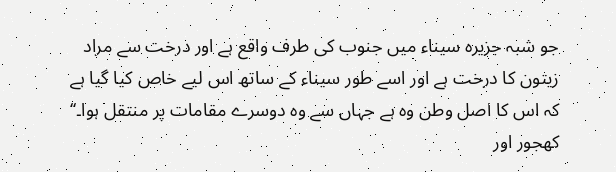جو شبہ جزیرہ سیناء میں جنوب کی طرف واقع ہے اور درخت سے مراد زیتون کا درخت ہے اور اسے طور سیناء کے ساتھ اس لیے خاص کیا گیا ہے کہ اس کا اصل وطن وہ ہے جہاں سے وہ دوسرے مقامات پر منتقل ہوا۔‘‘ کھجور اور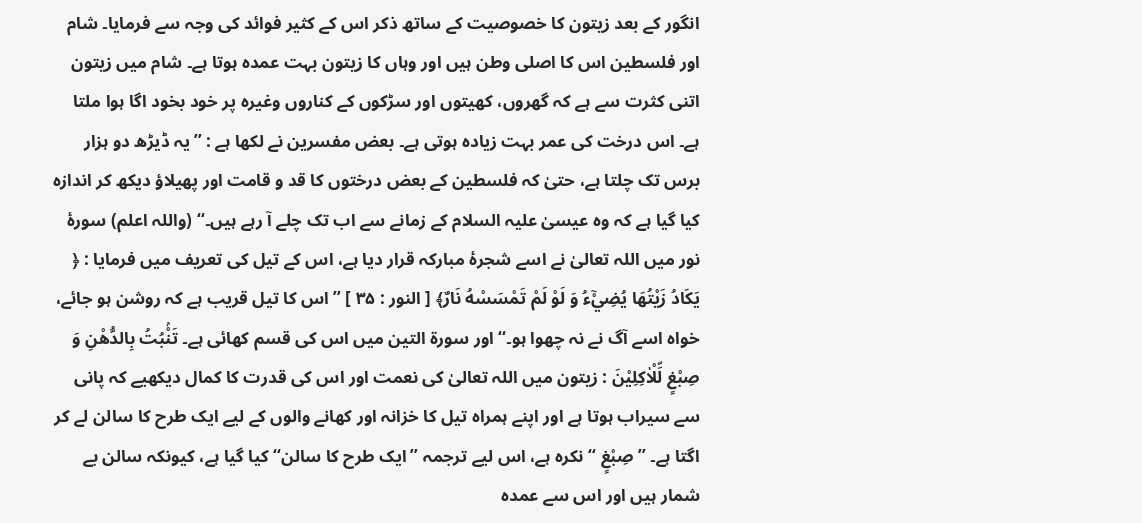انگور کے بعد زیتون کا خصوصیت کے ساتھ ذکر اس کے کثیر فوائد کی وجہ سے فرمایا۔ شام اور فلسطین اس کا اصلی وطن ہیں اور وہاں کا زیتون بہت عمدہ ہوتا ہے۔ شام میں زیتون اتنی کثرت سے ہے کہ گھروں، کھیتوں اور سڑکوں کے کناروں وغیرہ پر خود بخود اگا ہوا ملتا ہے۔ اس درخت کی عمر بہت زیادہ ہوتی ہے۔ بعض مفسرین نے لکھا ہے : ’’یہ ڈیڑھ دو ہزار برس تک چلتا ہے، حتیٰ کہ فلسطین کے بعض درختوں کا قد و قامت اور پھیلاؤ دیکھ کر اندازہ کیا گیا ہے کہ وہ عیسیٰ علیہ السلام کے زمانے سے اب تک چلے آ رہے ہیں۔‘‘ (واللہ اعلم) سورۂ نور میں اللہ تعالیٰ نے اسے شجرۂ مبارکہ قرار دیا ہے، اس کے تیل کی تعریف میں فرمایا : ﴿ يَكَادُ زَيْتُهَا يُضِيْٓءُ وَ لَوْ لَمْ تَمْسَسْهُ نَارٌ﴾ [ النور : ۳۵ ] ’’اس کا تیل قریب ہے کہ روشن ہو جائے، خواہ اسے آگ نے نہ چھوا ہو۔‘‘ اور سورۃ التین میں اس کی قسم کھائی ہے۔ تَنْۢبُتُ بِالدُّهْنِ وَ صِبْغٍ لِّلْاٰكِلِيْنَ : زیتون میں اللہ تعالیٰ کی نعمت اور اس کی قدرت کا کمال دیکھیے کہ پانی سے سیراب ہوتا ہے اور اپنے ہمراہ تیل کا خزانہ اور کھانے والوں کے لیے ایک طرح کا سالن لے کر اگتا ہے۔ ’’ صِبْغٍ ‘‘ نکرہ ہے، اس لیے ترجمہ ’’ایک طرح کا سالن‘‘ کیا گیا ہے، کیونکہ سالن بے شمار ہیں اور اس سے عمدہ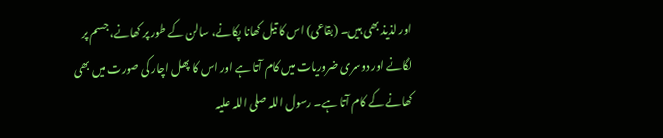اور لذیذ بھی ہیں۔ (بقاعی) اس کا تیل کھانا پکانے، سالن کے طور پر کھانے، جسم پر لگانے اور دوسری ضروریات میں کام آتا ہے اور اس کا پھل اچار کی صورت میں بھی کھانے کے کام آتا ہے۔ رسول اللہ صلی اللہ علیہ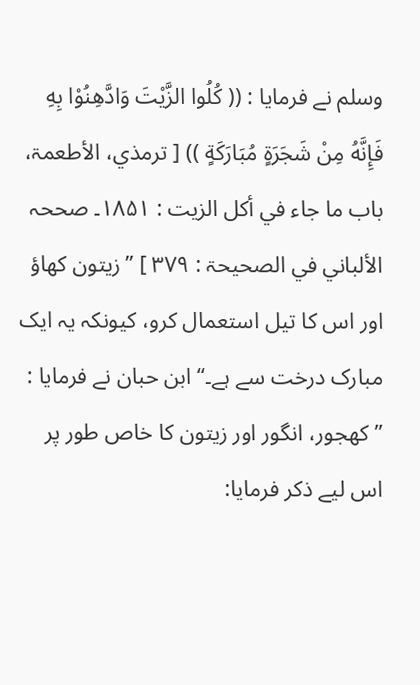وسلم نے فرمایا : (( كُلُوا الزَّيْتَ وَادَّهِنُوْا بِهِ فَإِنَّهُ مِنْ شَجَرَةٍ مُبَارَكَةٍ )) [ ترمذي، الأطعمۃ، باب ما جاء في أکل الزیت : ۱۸۵۱۔ صححہ الألباني في الصحیحۃ : ۳۷۹ ] ’’زیتون کھاؤ اور اس کا تیل استعمال کرو، کیونکہ یہ ایک مبارک درخت سے ہے۔‘‘ ابن حبان نے فرمایا : ’’کھجور، انگور اور زیتون کا خاص طور پر اس لیے ذکر فرمایا: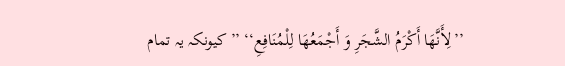’’لِأَنَّهَا أَكْرَمُ الشَّجَرِ وَ أَجْمَعُهَا لِلْمُنَافِعِ‘‘ ’’کیونکہ یہ تمام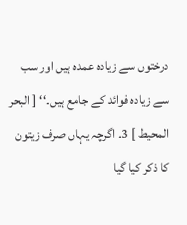درختوں سے زیادہ عمدہ ہیں اور سب سے زیادہ فوائد کے جامع ہیں۔‘‘ [ البحر المحیط ] 3۔ اگرچہ یہاں صرف زیتون کا ذکر کیا گیا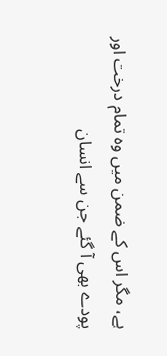ہے، مگر اس کے ضمن میں وہ تمام درخت اور پودے بھی آ گئے جن سے انسان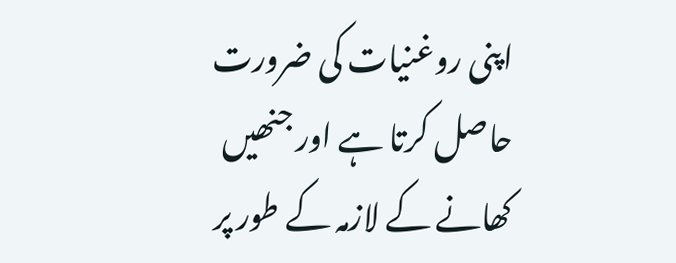اپنی روغنیات کی ضرورت حاصل کرتا ہے اور جنھیں کھانے کے لازمہ کے طور پر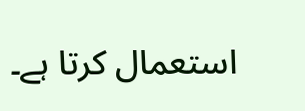استعمال کرتا ہے۔